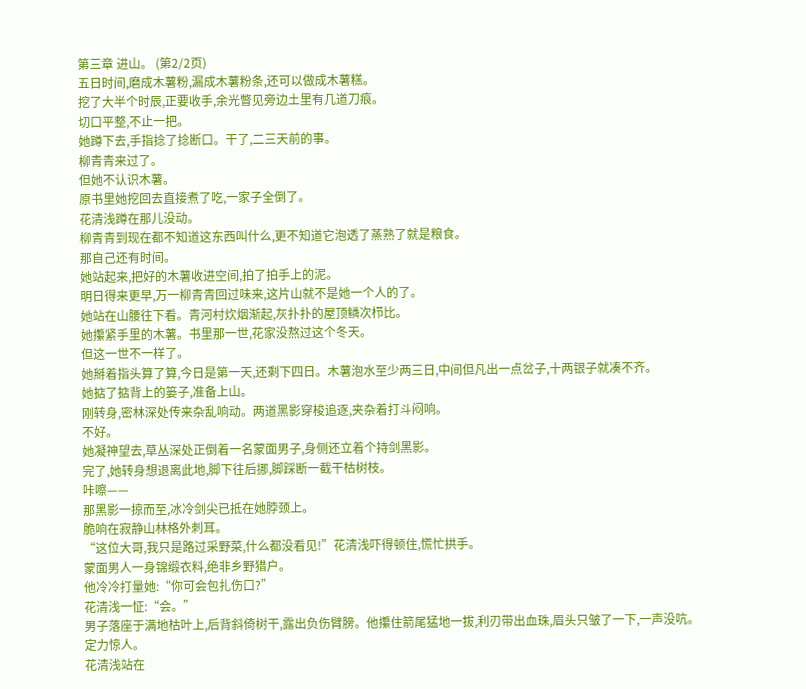第三章 进山。 (第2/2页)
五日时间,磨成木薯粉,漏成木薯粉条,还可以做成木薯糕。
挖了大半个时辰,正要收手,余光瞥见旁边土里有几道刀痕。
切口平整,不止一把。
她蹲下去,手指捻了捻断口。干了,二三天前的事。
柳青青来过了。
但她不认识木薯。
原书里她挖回去直接煮了吃,一家子全倒了。
花清浅蹲在那儿没动。
柳青青到现在都不知道这东西叫什么,更不知道它泡透了蒸熟了就是粮食。
那自己还有时间。
她站起来,把好的木薯收进空间,拍了拍手上的泥。
明日得来更早,万一柳青青回过味来,这片山就不是她一个人的了。
她站在山腰往下看。青河村炊烟渐起,灰扑扑的屋顶鳞次栉比。
她攥紧手里的木薯。书里那一世,花家没熬过这个冬天。
但这一世不一样了。
她掰着指头算了算,今日是第一天,还剩下四日。木薯泡水至少两三日,中间但凡出一点岔子,十两银子就凑不齐。
她掂了掂背上的篓子,准备上山。
刚转身,密林深处传来杂乱响动。两道黑影穿梭追逐,夹杂着打斗闷响。
不好。
她凝神望去,草丛深处正倒着一名蒙面男子,身侧还立着个持剑黑影。
完了,她转身想退离此地,脚下往后挪,脚踩断一截干枯树枝。
咔嚓——
那黑影一掠而至,冰冷剑尖已抵在她脖颈上。
脆响在寂静山林格外刺耳。
“这位大哥,我只是路过采野菜,什么都没看见!”花清浅吓得顿住,慌忙拱手。
蒙面男人一身锦缎衣料,绝非乡野猎户。
他冷冷打量她:“你可会包扎伤口?”
花清浅一怔:“会。”
男子落座于满地枯叶上,后背斜倚树干,露出负伤臂膀。他攥住箭尾猛地一拔,利刃带出血珠,眉头只皱了一下,一声没吭。
定力惊人。
花清浅站在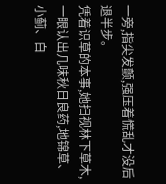一旁,指尖发颤,强压着慌乱才没后退半步。
凭着识草的本事,她扫视林下草木,一眼认出几味秋日良药,地锦草、小蓟、白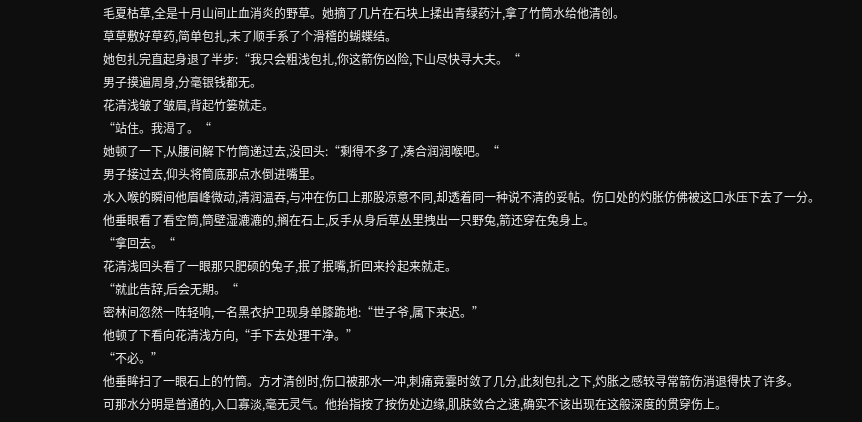毛夏枯草,全是十月山间止血消炎的野草。她摘了几片在石块上揉出青绿药汁,拿了竹筒水给他清创。
草草敷好草药,简单包扎,末了顺手系了个滑稽的蝴蝶结。
她包扎完直起身退了半步:“我只会粗浅包扎,你这箭伤凶险,下山尽快寻大夫。“
男子摸遍周身,分毫银钱都无。
花清浅皱了皱眉,背起竹篓就走。
“站住。我渴了。“
她顿了一下,从腰间解下竹筒递过去,没回头:“剩得不多了,凑合润润喉吧。“
男子接过去,仰头将筒底那点水倒进嘴里。
水入喉的瞬间他眉峰微动,清润温吞,与冲在伤口上那股凉意不同,却透着同一种说不清的妥帖。伤口处的灼胀仿佛被这口水压下去了一分。
他垂眼看了看空筒,筒壁湿漉漉的,搁在石上,反手从身后草丛里拽出一只野兔,箭还穿在兔身上。
“拿回去。“
花清浅回头看了一眼那只肥硕的兔子,抿了抿嘴,折回来拎起来就走。
“就此告辞,后会无期。“
密林间忽然一阵轻响,一名黑衣护卫现身单膝跪地:“世子爷,属下来迟。”
他顿了下看向花清浅方向,“手下去处理干净。”
“不必。”
他垂眸扫了一眼石上的竹筒。方才清创时,伤口被那水一冲,刺痛竟霎时敛了几分,此刻包扎之下,灼胀之感较寻常箭伤消退得快了许多。
可那水分明是普通的,入口寡淡,毫无灵气。他抬指按了按伤处边缘,肌肤敛合之速,确实不该出现在这般深度的贯穿伤上。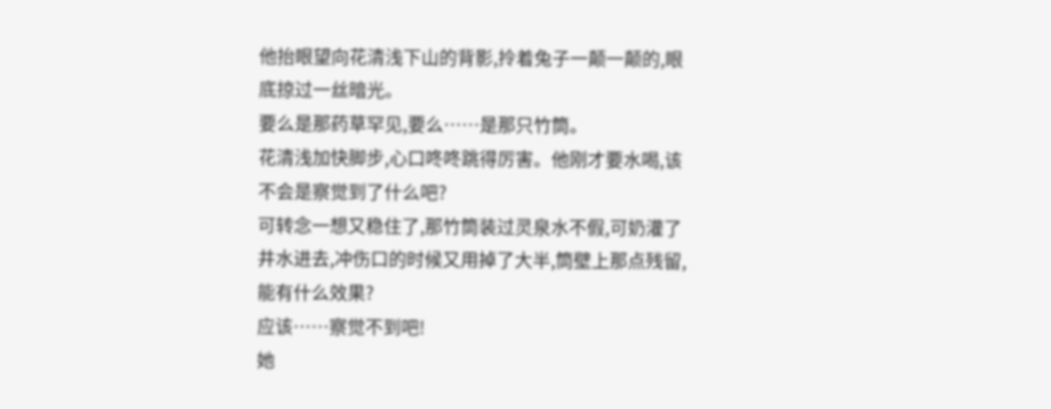他抬眼望向花清浅下山的背影,拎着兔子一颠一颠的,眼底掠过一丝暗光。
要么是那药草罕见,要么……是那只竹筒。
花清浅加快脚步,心口咚咚跳得厉害。他刚才要水喝,该不会是察觉到了什么吧?
可转念一想又稳住了,那竹筒装过灵泉水不假,可奶灌了井水进去,冲伤口的时候又用掉了大半,筒壁上那点残留,能有什么效果?
应该……察觉不到吧!
她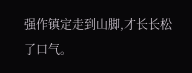强作镇定走到山脚,才长长松了口气。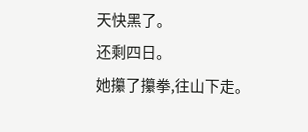天快黑了。
还剩四日。
她攥了攥拳,往山下走。